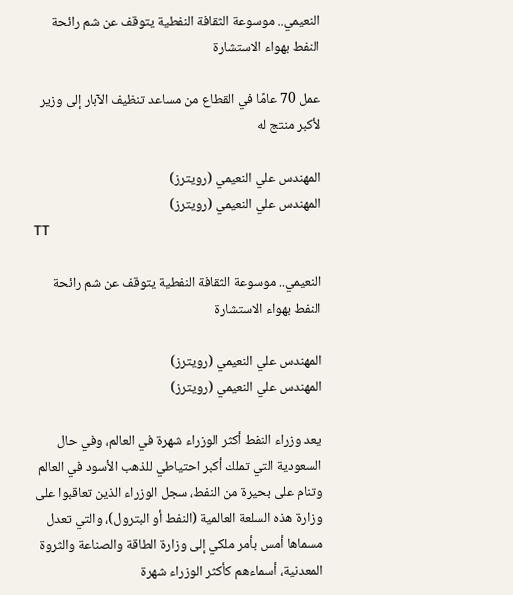النعيمي.. موسوعة الثقافة النفطية يتوقف عن شم رائحة النفط بهواء الاستشارة

عمل 70 عامًا في القطاع من مساعد تنظيف الآبار إلى وزير لأكبر منتج له

المهندس علي النعيمي (رويترز)
المهندس علي النعيمي (رويترز)
TT

النعيمي.. موسوعة الثقافة النفطية يتوقف عن شم رائحة النفط بهواء الاستشارة

المهندس علي النعيمي (رويترز)
المهندس علي النعيمي (رويترز)

يعد وزراء النفط أكثر الوزراء شهرة في العالم، وفي حال السعودية التي تملك أكبر احتياطي للذهب الأسود في العالم وتنام على بحيرة من النفط، سجل الوزراء الذين تعاقبوا على وزارة هذه السلعة العالمية (النفط أو البترول)، والتي تعدل مسماها أمس بأمر ملكي إلى وزارة الطاقة والصناعة والثروة المعدنية، أسماءهم كأكثر الوزراء شهرة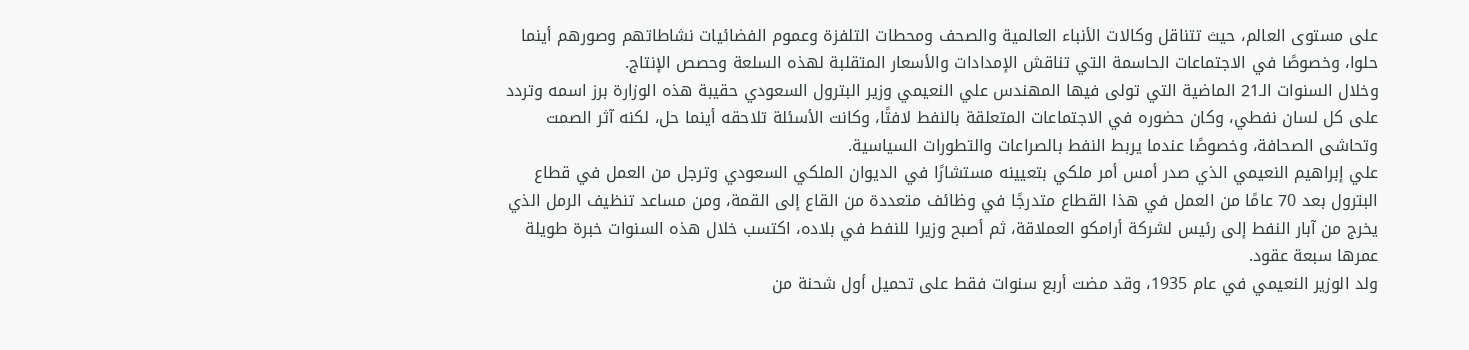على مستوى العالم، حيث تتناقل وكالات الأنباء العالمية والصحف ومحطات التلفزة وعموم الفضائيات نشاطاتهم وصورهم أينما حلوا، وخصوصًا في الاجتماعات الحاسمة التي تناقش الإمدادات والأسعار المتقلبة لهذه السلعة وحصص الإنتاج.
وخلال السنوات الـ21 الماضية التي تولى فيها المهندس علي النعيمي وزير البترول السعودي حقيبة هذه الوزارة برز اسمه وتردد على كل لسان نفطي، وكان حضوره في الاجتماعات المتعلقة بالنفط لافتًا، وكانت الأسئلة تلاحقه أينما حل، لكنه آثر الصمت وتحاشى الصحافة، وخصوصًا عندما يربط النفط بالصراعات والتطورات السياسية.
علي إبراهيم النعيمي الذي صدر أمس أمر ملكي بتعيينه مستشارًا في الديوان الملكي السعودي وترجل من العمل في قطاع البترول بعد 70 عامًا من العمل في هذا القطاع متدرجًا في وظائف متعددة من القاع إلى القمة، ومن مساعد تنظيف الرمل الذي يخرج من آبار النفط إلى رئيس لشركة أرامكو العملاقة، ثم أصبح وزيرا للنفط في بلاده، اكتسب خلال هذه السنوات خبرة طويلة عمرها سبعة عقود.
ولد الوزير النعيمي في عام 1935، وقد مضت أربع سنوات فقط على تحميل أول شحنة من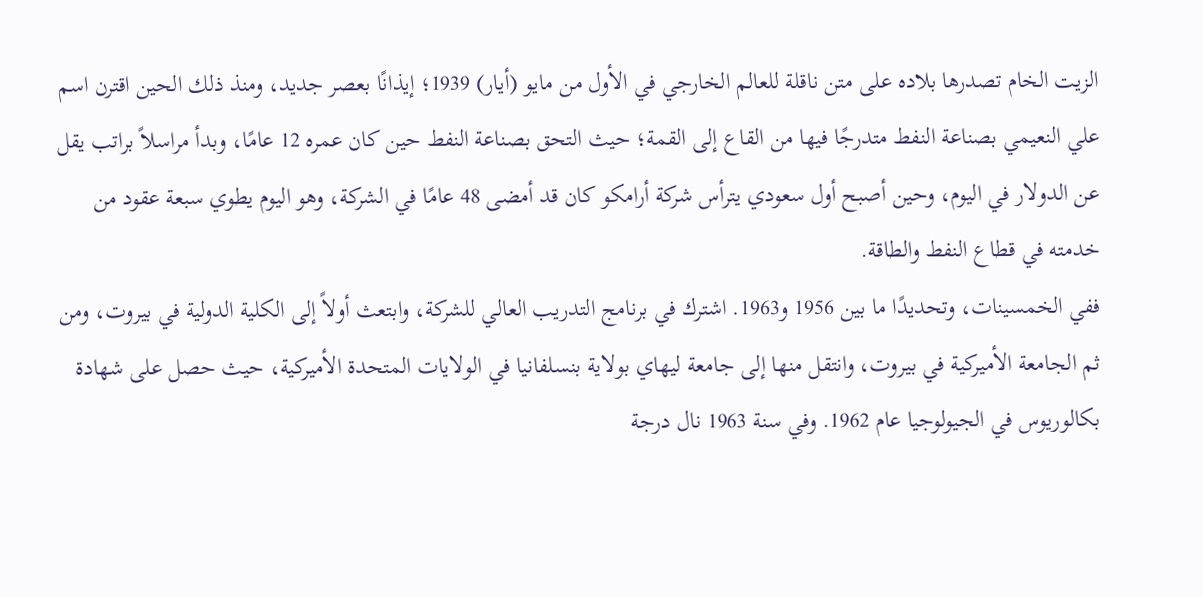الزيت الخام تصدرها بلاده على متن ناقلة للعالم الخارجي في الأول من مايو (أيار) 1939؛ إيذانًا بعصر جديد، ومنذ ذلك الحين اقترن اسم علي النعيمي بصناعة النفط متدرجًا فيها من القاع إلى القمة؛ حيث التحق بصناعة النفط حين كان عمره 12 عامًا، وبدأ مراسلاً براتب يقل عن الدولار في اليوم، وحين أصبح أول سعودي يترأس شركة أرامكو كان قد أمضى 48 عامًا في الشركة، وهو اليوم يطوي سبعة عقود من خدمته في قطاع النفط والطاقة.
ففي الخمسينات، وتحديدًا ما بين 1956 و1963. اشترك في برنامج التدريب العالي للشركة، وابتعث أولاً إلى الكلية الدولية في بيروت، ومن ثم الجامعة الأميركية في بيروت، وانتقل منها إلى جامعة ليهاي بولاية بنسلفانيا في الولايات المتحدة الأميركية، حيث حصل على شهادة بكالوريوس في الجيولوجيا عام 1962. وفي سنة 1963 نال درجة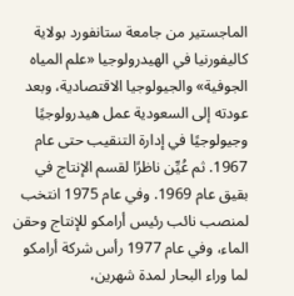الماجستير من جامعة ستانفورد بولاية كاليفورنيا في الهيدرولوجيا «علم المياه الجوفية» والجيولوجيا الاقتصادية، وبعد عودته إلى السعودية عمل هيدرولوجيًا وجيولوجيًا في إدارة التنقيب حتى عام 1967. ثم عُيِّن ناظرًا لقسم الإنتاج في بقيق عام 1969. وفي عام 1975 انتخب لمنصب نائب رئيس أرامكو للإنتاج وحقن الماء، وفي عام 1977 رأس شركة أرامكو لما وراء البحار لمدة شهرين،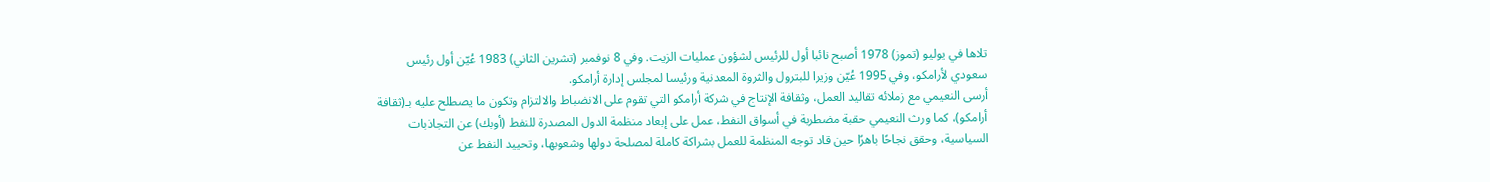تلاها في يوليو (تموز) 1978 أصبح نائبا أول للرئيس لشؤون عمليات الزيت. وفي 8 نوفمبر (تشرين الثاني) 1983 عُيّن أول رئيس سعودي لأرامكو، وفي 1995 عُيّن وزيرا للبترول والثروة المعدنية ورئيسا لمجلس إدارة أرامكو.
أرسى النعيمي مع زملائه تقاليد العمل، وثقافة الإنتاج في شركة أرامكو التي تقوم على الانضباط والالتزام وتكون ما يصطلح عليه بـ(ثقافة أرامكو)، كما ورث النعيمي حقبة مضطربة في أسواق النفط، عمل على إبعاد منظمة الدول المصدرة للنفط (أوبك) عن التجاذبات السياسية، وحقق نجاحًا باهرًا حين قاد توجه المنظمة للعمل بشراكة كاملة لمصلحة دولها وشعوبها، وتحييد النفط عن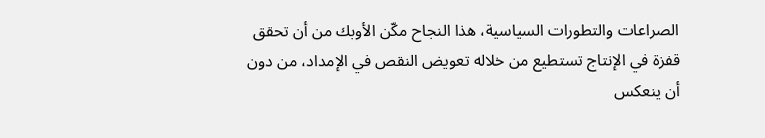الصراعات والتطورات السياسية، هذا النجاح مكّن الأوبك من أن تحقق قفزة في الإنتاج تستطيع من خلاله تعويض النقص في الإمداد، من دون أن ينعكس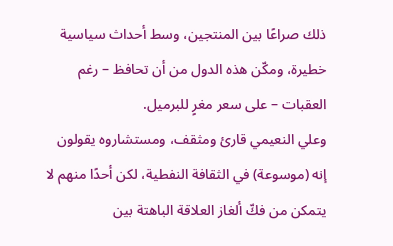ذلك صراعًا بين المنتجين، وسط أحداث سياسية خطيرة، ومكّن هذه الدول من أن تحافظ – رغم العقبات – على سعر مغرٍ للبرميل.
وعلي النعيمي قارئ ومثقف، ومستشاروه يقولون إنه (موسوعة) في الثقافة النفطية، لكن أحدًا منهم لا يتمكن من فكّ ألغاز العلاقة الباهتة بين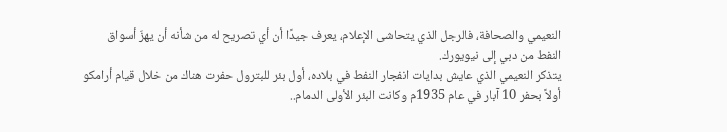النعيمي والصحافة، فالرجل الذي يتحاشى الإعلام، يعرف جيدًا أن أي تصريح له من شأنه أن يهزّ أسواق النفط من دبي إلى نيويورك.
يتذكر النعيمي الذي عايش بدايات انفجار النفط في بلاده، أول بئر للبترول حفرت هناك من خلال قيام أرامكو أولاً بحفر 10 آبار في عام 1935م وكانت البئر الأولى الدمام..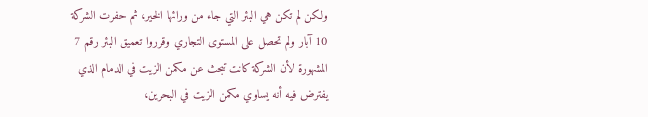ولكن لم تكن هي البئر التي جاء من ورائها الخير، ثم حفرت الشركة 10 آبار ولم تحصل على المستوى التجاري وقرروا تعميق البئر رقم 7 المشهورة لأن الشركة كانت تبحث عن مكمن الزيت في الدمام الذي يفترض فيه أنه يساوي مكمن الزيت في البحرين،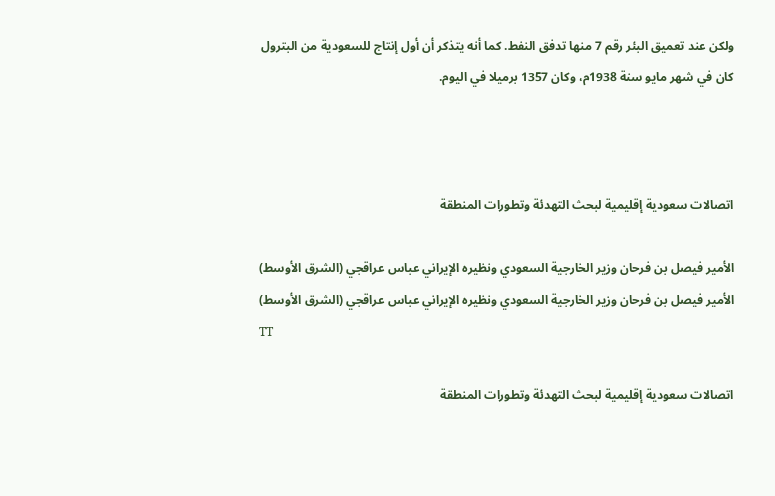ولكن عند تعميق البئر رقم 7 منها تدفق النفط. كما أنه يتذكر أن أول إنتاج للسعودية من البترول كان في شهر مايو سنة 1938م، وكان 1357 برميلا في اليوم.



اتصالات سعودية إقليمية لبحث التهدئة وتطورات المنطقة

الأمير فيصل بن فرحان وزير الخارجية السعودي ونظيره الإيراني عباس عراقجي (الشرق الأوسط)
الأمير فيصل بن فرحان وزير الخارجية السعودي ونظيره الإيراني عباس عراقجي (الشرق الأوسط)
TT

اتصالات سعودية إقليمية لبحث التهدئة وتطورات المنطقة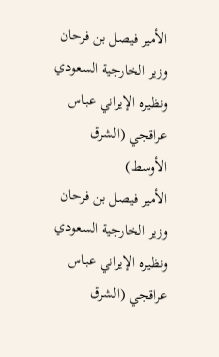الأمير فيصل بن فرحان وزير الخارجية السعودي ونظيره الإيراني عباس عراقجي (الشرق الأوسط)
الأمير فيصل بن فرحان وزير الخارجية السعودي ونظيره الإيراني عباس عراقجي (الشرق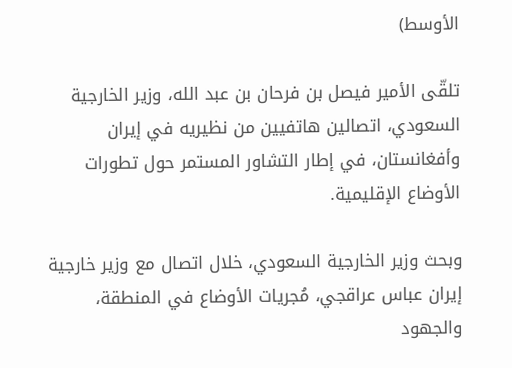الأوسط)

تلقّى الأمير فيصل بن فرحان بن عبد الله، وزير الخارجية السعودي، اتصالين هاتفيين من نظيريه في إيران وأفغانستان، في إطار التشاور المستمر حول تطورات الأوضاع الإقليمية.

وبحث وزير الخارجية السعودي، خلال اتصال مع وزير خارجية إيران عباس عراقجي، مُجريات الأوضاع في المنطقة، والجهود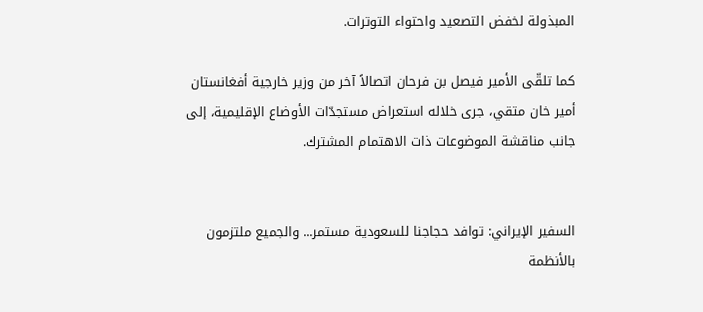المبذولة لخفض التصعيد واحتواء التوترات.

كما تلقّى الأمير فيصل بن فرحان اتصالاً آخر من وزير خارجية أفغانستان أمير خان متقي، جرى خلاله استعراض مستجدّات الأوضاع الإقليمية، إلى جانب مناقشة الموضوعات ذات الاهتمام المشترك.


السفير الإيراني: توافد حجاجنا للسعودية مستمر... والجميع ملتزمون بالأنظمة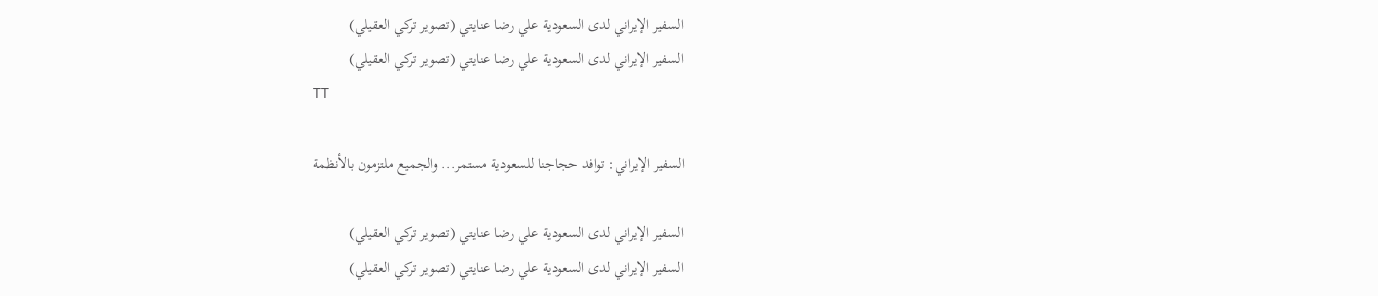السفير الإيراني لدى السعودية علي رضا عنايتي (تصوير تركي العقيلي)
السفير الإيراني لدى السعودية علي رضا عنايتي (تصوير تركي العقيلي)
TT

السفير الإيراني: توافد حجاجنا للسعودية مستمر... والجميع ملتزمون بالأنظمة

السفير الإيراني لدى السعودية علي رضا عنايتي (تصوير تركي العقيلي)
السفير الإيراني لدى السعودية علي رضا عنايتي (تصوير تركي العقيلي)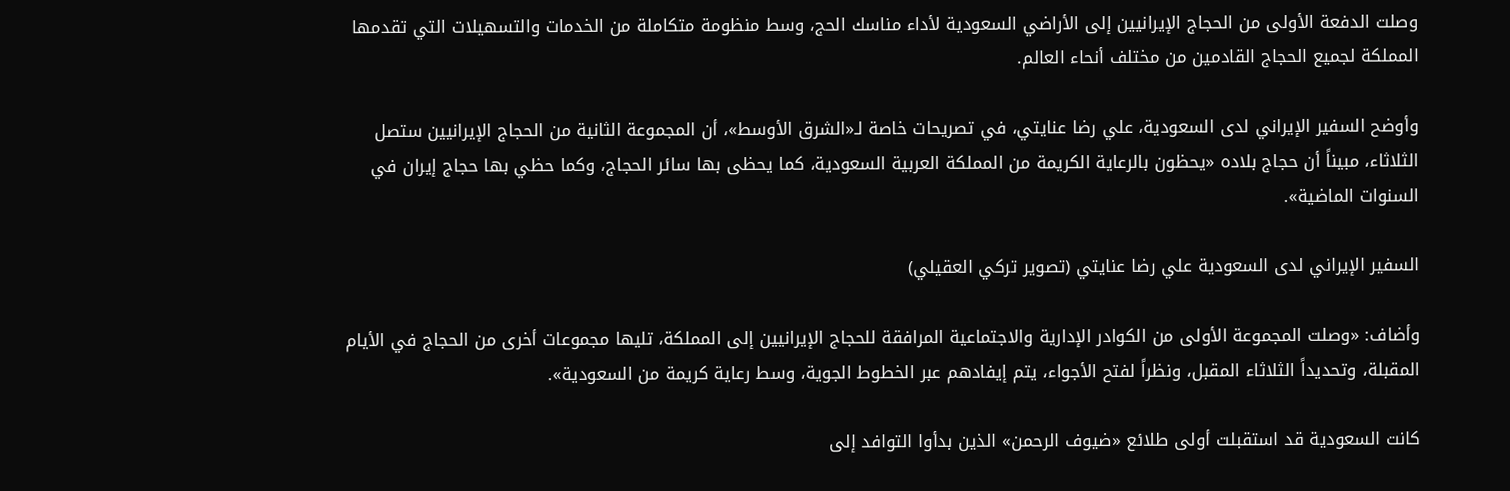وصلت الدفعة الأولى من الحجاج الإيرانيين إلى الأراضي السعودية لأداء مناسك الحج، وسط منظومة متكاملة من الخدمات والتسهيلات التي تقدمها المملكة لجميع الحجاج القادمين من مختلف أنحاء العالم.

وأوضح السفير الإيراني لدى السعودية، علي رضا عنايتي، في تصريحات خاصة لـ«الشرق الأوسط»، أن المجموعة الثانية من الحجاج الإيرانيين ستصل الثلاثاء، مبيناً أن حجاج بلاده «يحظون بالرعاية الكريمة من المملكة العربية السعودية، كما يحظى بها سائر الحجاج، وكما حظي بها حجاج إيران في السنوات الماضية».

السفير الإيراني لدى السعودية علي رضا عنايتي (تصوير تركي العقيلي)

وأضاف: «وصلت المجموعة الأولى من الكوادر الإدارية والاجتماعية المرافقة للحجاج الإيرانيين إلى المملكة، تليها مجموعات أخرى من الحجاج في الأيام المقبلة، وتحديداً الثلاثاء المقبل، ونظراً لفتح الأجواء، يتم إيفادهم عبر الخطوط الجوية، وسط رعاية كريمة من السعودية».

كانت السعودية قد استقبلت أولى طلائع «ضيوف الرحمن» الذين بدأوا التوافد إلى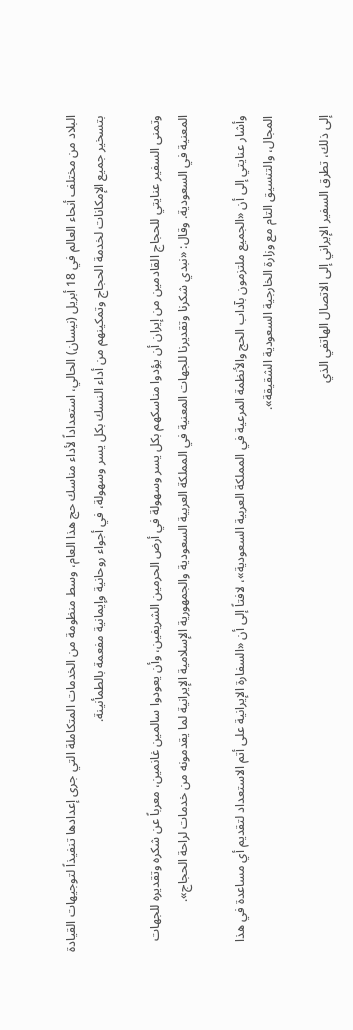البلاد من مختلف أنحاء العالم في 18 أبريل (نيسان) الحالي، استعداداً لأداء مناسك حج هذا العام، وسط منظومة من الخدمات المتكاملة التي جرى إعدادها تنفيذاً لتوجيهات القيادة بتسخير جميع الإمكانات لخدمة الحجاج وتمكينهم من أداء النسك بكل يسر وسهولة، في أجواء روحانية وإيمانية مفعمة بالطمأنينة.

وتمنى السفير عنايتي للحجاج القادمين من إيران أن يؤدوا مناسكهم بكل يسر وسهولة في أرض الحرمين الشريفين، وأن يعودوا سالمين غانمين، معرباً عن شكره وتقديره للجهات المعنية في السعودية. وقال: «نبدي شكرنا وتقديرنا للجهات المعنية في المملكة العربية السعودية والجمهورية الإسلامية الإيرانية لما يقدمونه من خدمات لراحة الحجاج».

وأشار عنايتي إلى أن «الجميع ملتزمون بآداب الحج والأنظمة المرعية في المملكة العربية السعودية»، لافتاً إلى أن «السفارة الإيرانية على أتم الاستعداد لتقديم أي مساعدة في هذا المجال، والتنسيق التام مع وزارة الخارجية السعودية الشقيقة».

إلى ذلك، تطرق السفير الإيراني إلى الاتصال الهاتفي الذي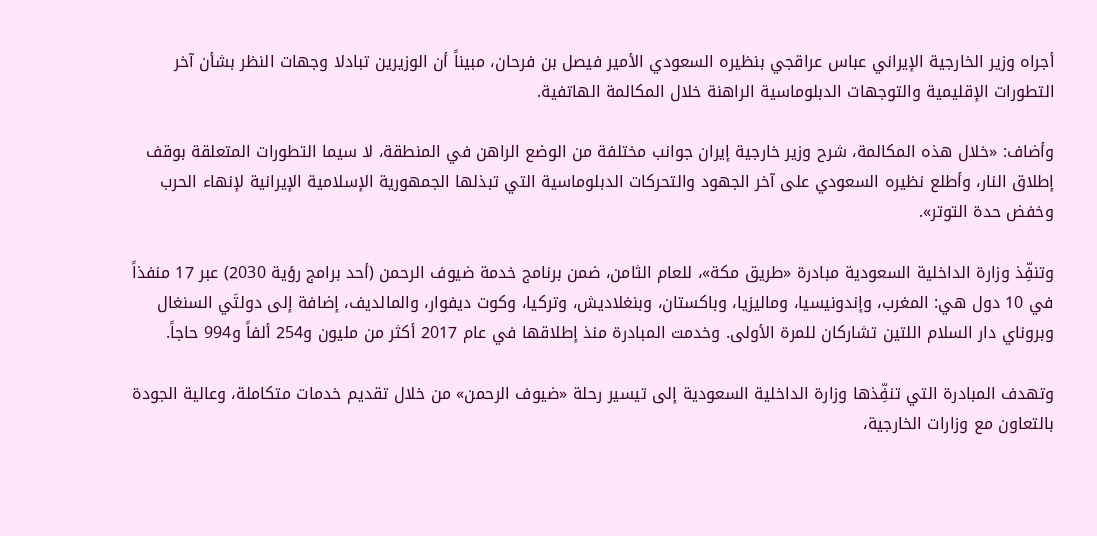أجراه وزير الخارجية الإيراني عباس عراقجي بنظيره السعودي الأمير فيصل بن فرحان، مبيناً أن الوزيرين تبادلا وجهات النظر بشأن آخر التطورات الإقليمية والتوجهات الدبلوماسية الراهنة خلال المكالمة الهاتفية.

وأضاف: «خلال هذه المكالمة، شرح وزير خارجية إيران جوانب مختلفة من الوضع الراهن في المنطقة، لا سيما التطورات المتعلقة بوقف إطلاق النار، وأطلع نظيره السعودي على آخر الجهود والتحركات الدبلوماسية التي تبذلها الجمهورية الإسلامية الإيرانية لإنهاء الحرب وخفض حدة التوتر».

وتنفِّذ وزارة الداخلية السعودية مبادرة «طريق مكة»، للعام الثامن، ضمن برنامج خدمة ضيوف الرحمن (أحد برامج رؤية 2030) عبر 17 منفذاً في 10 دول هي: المغرب، وإندونيسيا، وماليزيا، وباكستان، وبنغلاديش، وتركيا، وكوت ديفوار، والمالديف، إضافة إلى دولتَي السنغال وبروناي دار السلام اللتين تشاركان للمرة الأولى. وخدمت المبادرة منذ إطلاقها في عام 2017 أكثر من مليون و254 ألفاً و994 حاجاً.

وتهدف المبادرة التي تنفِّذها وزارة الداخلية السعودية إلى تيسير رحلة «ضيوف الرحمن» من خلال تقديم خدمات متكاملة، وعالية الجودة بالتعاون مع وزارات الخارجية،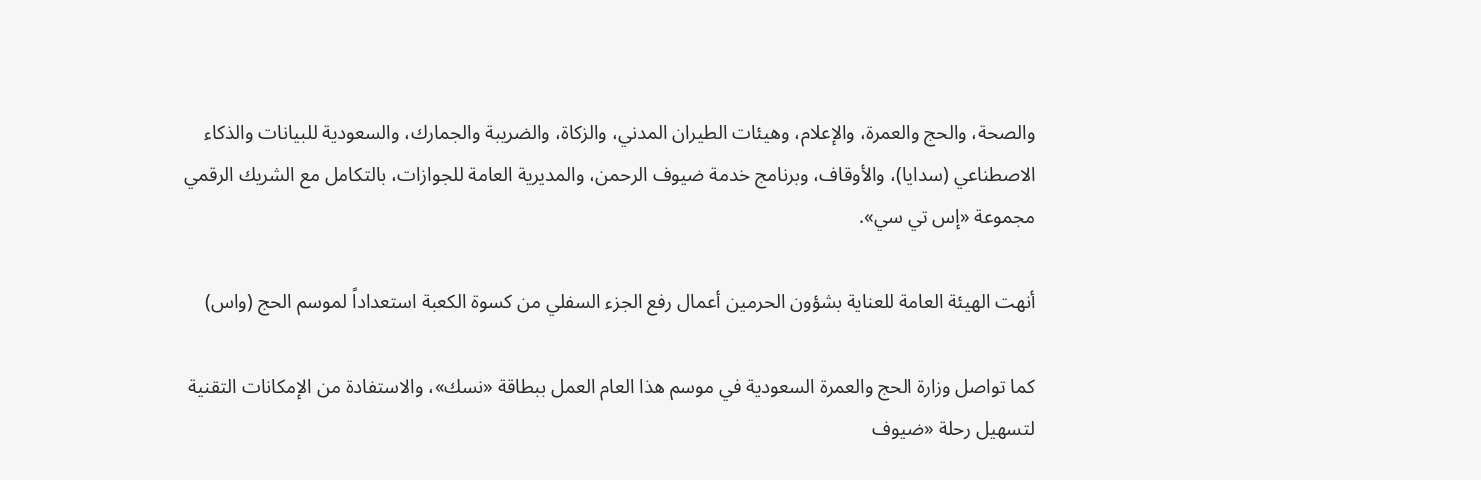والصحة، والحج والعمرة، والإعلام، وهيئات الطيران المدني، والزكاة، والضريبة والجمارك، والسعودية للبيانات والذكاء الاصطناعي (سدايا)، والأوقاف، وبرنامج خدمة ضيوف الرحمن، والمديرية العامة للجوازات، بالتكامل مع الشريك الرقمي مجموعة «إس تي سي».

أنهت الهيئة العامة للعناية بشؤون الحرمين أعمال رفع الجزء السفلي من كسوة الكعبة استعداداً لموسم الحج (واس)

كما تواصل وزارة الحج والعمرة السعودية في موسم هذا العام العمل ببطاقة «نسك»، والاستفادة من الإمكانات التقنية لتسهيل رحلة «ضيوف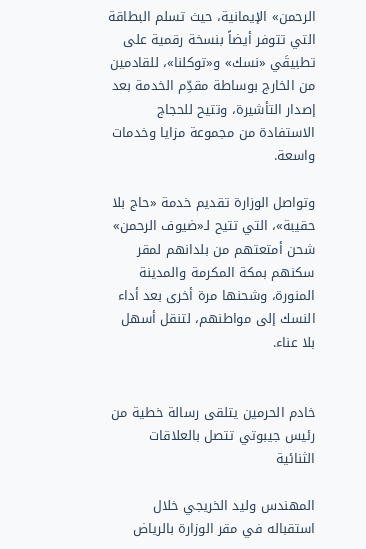الرحمن» الإيمانية، حيث تسلم البطاقة التي تتوفر أيضاً بنسخة رقمية على تطبيقَي «نسك» و«توكلنا»، للقادمين من الخارج بوساطة مقدِّم الخدمة بعد إصدار التأشيرة، وتتيح للحجاج الاستفادة من مجموعة مزايا وخدمات واسعة.

وتواصل الوزارة تقديم خدمة «حاج بلا حقيبة»، التي تتيح لـ«ضيوف الرحمن» شحن أمتعتهم من بلدانهم لمقر سكنهم بمكة المكرمة والمدينة المنورة، وشحنها مرة أخرى بعد أداء النسك إلى مواطنهم، لتنقل أسهل بلا عناء.


خادم الحرمين يتلقى رسالة خطية من رئيس جيبوتي تتصل بالعلاقات الثنائية

المهندس وليد الخريجي خلال استقباله في مقر الوزارة بالرياض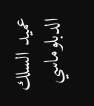عميد السلك الدبلوماسي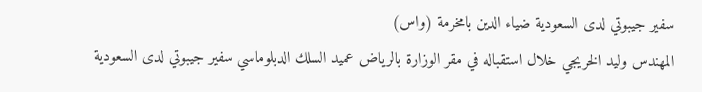سفير جيبوتي لدى السعودية ضياء الدين بامخرمة (واس)
المهندس وليد الخريجي خلال استقباله في مقر الوزارة بالرياض عميد السلك الدبلوماسي سفير جيبوتي لدى السعودية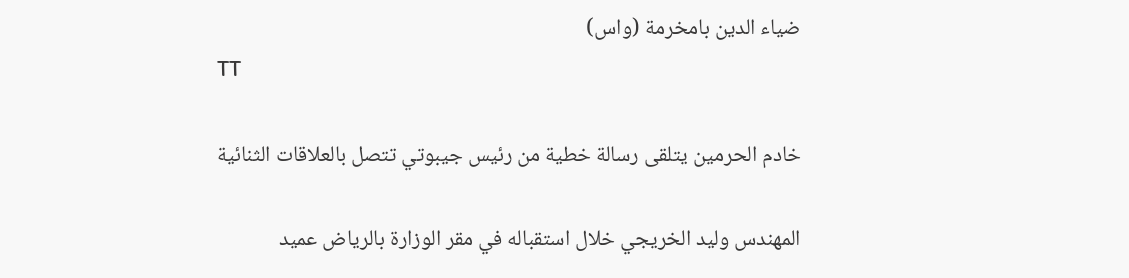ضياء الدين بامخرمة (واس)
TT

خادم الحرمين يتلقى رسالة خطية من رئيس جيبوتي تتصل بالعلاقات الثنائية

المهندس وليد الخريجي خلال استقباله في مقر الوزارة بالرياض عميد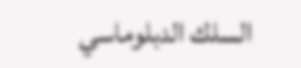السلك الدبلوماسي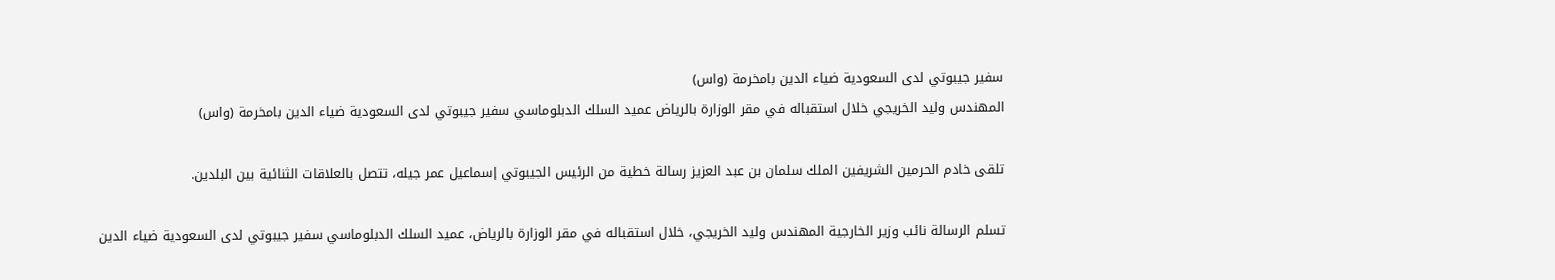سفير جيبوتي لدى السعودية ضياء الدين بامخرمة (واس)
المهندس وليد الخريجي خلال استقباله في مقر الوزارة بالرياض عميد السلك الدبلوماسي سفير جيبوتي لدى السعودية ضياء الدين بامخرمة (واس)

تلقى خادم الحرمين الشريفين الملك سلمان بن عبد العزيز رسالة خطية من الرئيس الجيبوتي إسماعيل عمر جيله، تتصل بالعلاقات الثنائية بين البلدين.

تسلم الرسالة نائب وزير الخارجية المهندس وليد الخريجي، خلال استقباله في مقر الوزارة بالرياض، عميد السلك الدبلوماسي سفير جيبوتي لدى السعودية ضياء الدين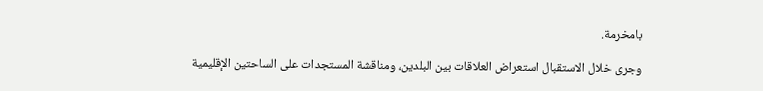بامخرمة.

وجرى خلال الاستقبال استعراض العلاقات بين البلدين، ومناقشة المستجدات على الساحتين الإقليمية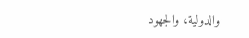والدولية، والجهود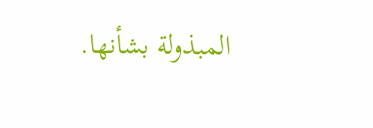المبذولة بشأنها.